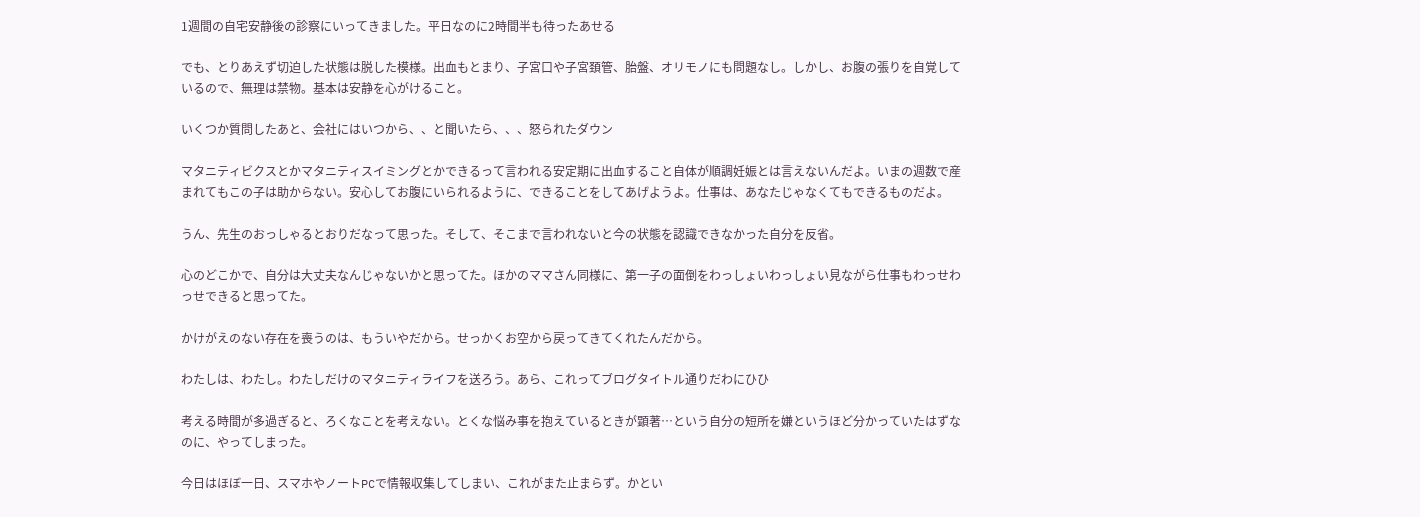1週間の自宅安静後の診察にいってきました。平日なのに2時間半も待ったあせる

でも、とりあえず切迫した状態は脱した模様。出血もとまり、子宮口や子宮頚管、胎盤、オリモノにも問題なし。しかし、お腹の張りを自覚しているので、無理は禁物。基本は安静を心がけること。

いくつか質問したあと、会社にはいつから、、と聞いたら、、、怒られたダウン

マタニティビクスとかマタニティスイミングとかできるって言われる安定期に出血すること自体が順調妊娠とは言えないんだよ。いまの週数で産まれてもこの子は助からない。安心してお腹にいられるように、できることをしてあげようよ。仕事は、あなたじゃなくてもできるものだよ。

うん、先生のおっしゃるとおりだなって思った。そして、そこまで言われないと今の状態を認識できなかった自分を反省。

心のどこかで、自分は大丈夫なんじゃないかと思ってた。ほかのママさん同様に、第一子の面倒をわっしょいわっしょい見ながら仕事もわっせわっせできると思ってた。

かけがえのない存在を喪うのは、もういやだから。せっかくお空から戻ってきてくれたんだから。

わたしは、わたし。わたしだけのマタニティライフを送ろう。あら、これってブログタイトル通りだわにひひ

考える時間が多過ぎると、ろくなことを考えない。とくな悩み事を抱えているときが顕著…という自分の短所を嫌というほど分かっていたはずなのに、やってしまった。

今日はほぼ一日、スマホやノートPCで情報収集してしまい、これがまた止まらず。かとい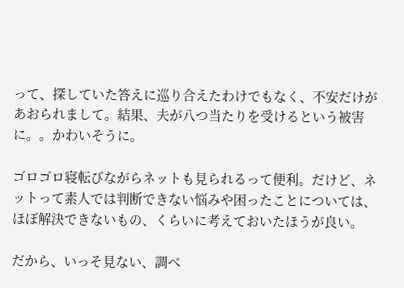って、探していた答えに巡り合えたわけでもなく、不安だけがあおられまして。結果、夫が八つ当たりを受けるという被害に。。かわいそうに。

ゴロゴロ寝転びながらネットも見られるって便利。だけど、ネットって素人では判断できない悩みや困ったことについては、ほぼ解決できないもの、くらいに考えておいたほうが良い。

だから、いっそ見ない、調べ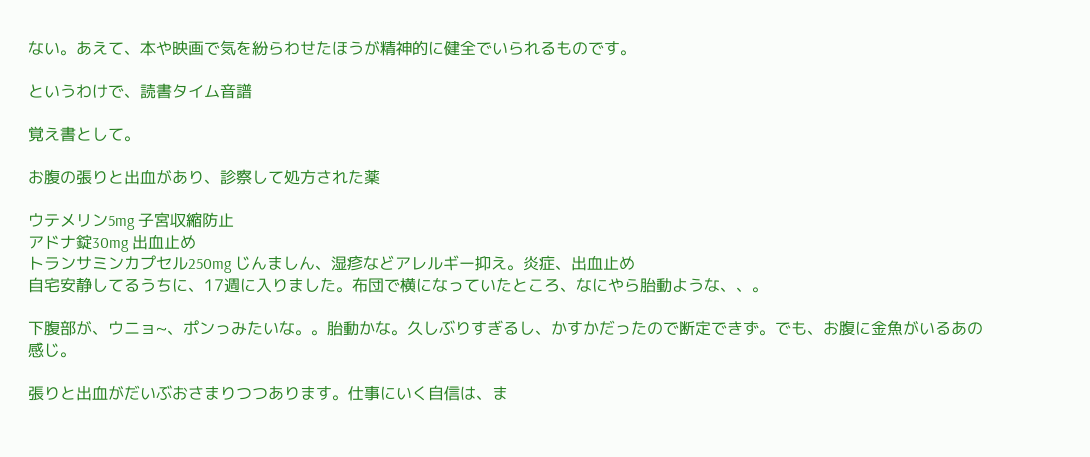ない。あえて、本や映画で気を紛らわせたほうが精神的に健全でいられるものです。

というわけで、読書タイム音譜

覚え書として。

お腹の張りと出血があり、診察して処方された薬

ウテメリン5mg 子宮収縮防止
アドナ錠30mg 出血止め
トランサミンカプセル250mg じんましん、湿疹などアレルギー抑え。炎症、出血止め
自宅安静してるうちに、17週に入りました。布団で横になっていたところ、なにやら胎動ような、、。

下腹部が、ウニョ~、ポンっみたいな。。胎動かな。久しぶりすぎるし、かすかだったので断定できず。でも、お腹に金魚がいるあの感じ。

張りと出血がだいぶおさまりつつあります。仕事にいく自信は、ま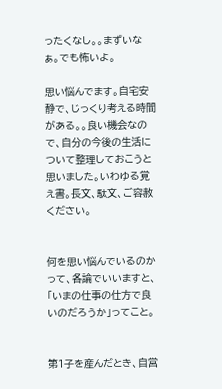ったくなし。。まずいなぁ。でも怖いよ。

思い悩んでます。自宅安静で、じっくり考える時間がある。。良い機会なので、自分の今後の生活について整理しておこうと思いました。いわゆる覚え書。長文、駄文、ご容赦ください。


何を思い悩んでいるのかって、各論でいいますと、「いまの仕事の仕方で良いのだろうか」ってこと。


第1子を産んだとき、自営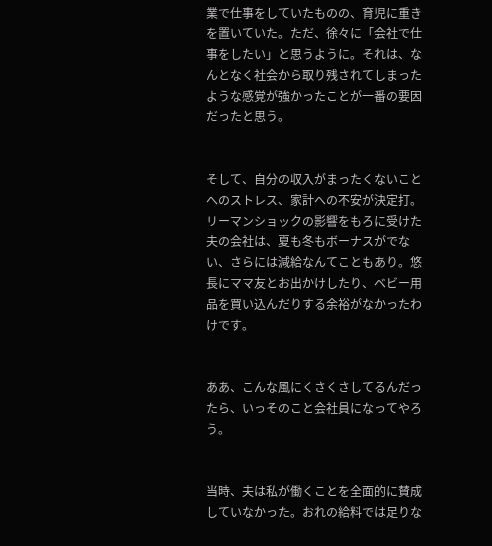業で仕事をしていたものの、育児に重きを置いていた。ただ、徐々に「会社で仕事をしたい」と思うように。それは、なんとなく社会から取り残されてしまったような感覚が強かったことが一番の要因だったと思う。


そして、自分の収入がまったくないことへのストレス、家計への不安が決定打。リーマンショックの影響をもろに受けた夫の会社は、夏も冬もボーナスがでない、さらには減給なんてこともあり。悠長にママ友とお出かけしたり、ベビー用品を買い込んだりする余裕がなかったわけです。


ああ、こんな風にくさくさしてるんだったら、いっそのこと会社員になってやろう。


当時、夫は私が働くことを全面的に賛成していなかった。おれの給料では足りな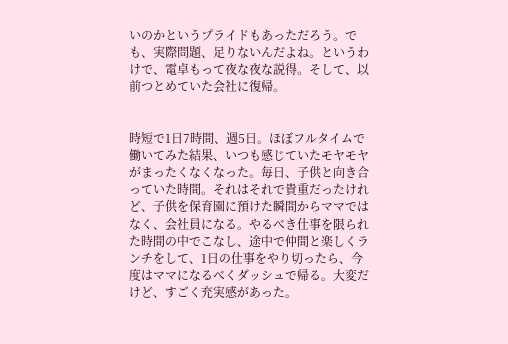いのかというプライドもあっただろう。でも、実際問題、足りないんだよね。というわけで、電卓もって夜な夜な説得。そして、以前つとめていた会社に復帰。


時短で1日7時間、週5日。ほぼフルタイムで働いてみた結果、いつも感じていたモヤモヤがまったくなくなった。毎日、子供と向き合っていた時間。それはそれで貴重だったけれど、子供を保育園に預けた瞬間からママではなく、会社員になる。やるべき仕事を限られた時間の中でこなし、途中で仲間と楽しくランチをして、1日の仕事をやり切ったら、今度はママになるべくダッシュで帰る。大変だけど、すごく充実感があった。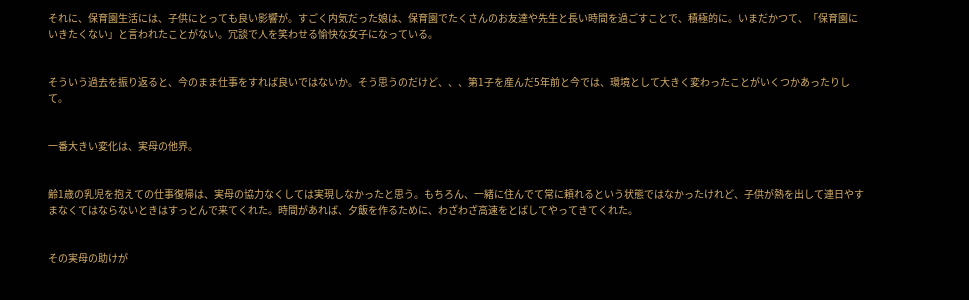それに、保育園生活には、子供にとっても良い影響が。すごく内気だった娘は、保育園でたくさんのお友達や先生と長い時間を過ごすことで、積極的に。いまだかつて、「保育園にいきたくない」と言われたことがない。冗談で人を笑わせる愉快な女子になっている。


そういう過去を振り返ると、今のまま仕事をすれば良いではないか。そう思うのだけど、、、第1子を産んだ5年前と今では、環境として大きく変わったことがいくつかあったりして。


一番大きい変化は、実母の他界。


齢1歳の乳児を抱えての仕事復帰は、実母の協力なくしては実現しなかったと思う。もちろん、一緒に住んでて常に頼れるという状態ではなかったけれど、子供が熱を出して連日やすまなくてはならないときはすっとんで来てくれた。時間があれば、夕飯を作るために、わざわざ高速をとばしてやってきてくれた。


その実母の助けが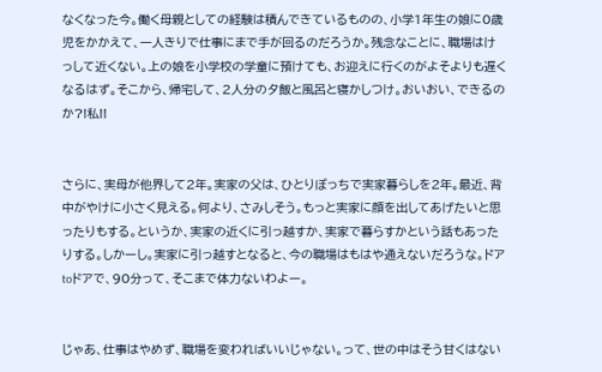なくなった今。働く母親としての経験は積んできているものの、小学1年生の娘に0歳児をかかえて、一人きりで仕事にまで手が回るのだろうか。残念なことに、職場はけっして近くない。上の娘を小学校の学童に預けても、お迎えに行くのがよそよりも遅くなるはず。そこから、帰宅して、2人分の夕飯と風呂と寝かしつけ。おいおい、できるのか?!私!!


さらに、実母が他界して2年。実家の父は、ひとりぽっちで実家暮らしを2年。最近、背中がやけに小さく見える。何より、さみしそう。もっと実家に顔を出してあげたいと思ったりもする。というか、実家の近くに引っ越すか、実家で暮らすかという話もあったりする。しかーし。実家に引っ越すとなると、今の職場はもはや通えないだろうな。ドアtoドアで、90分って、そこまで体力ないわよー。


じゃあ、仕事はやめず、職場を変わればいいじゃない。って、世の中はそう甘くはない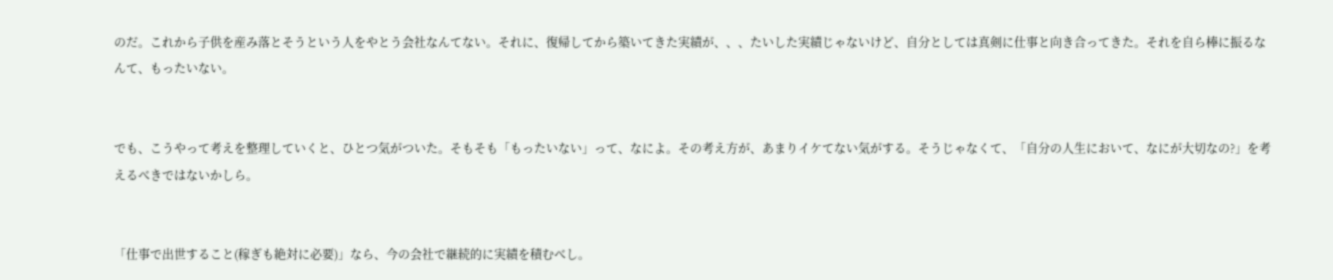のだ。これから子供を産み落とそうという人をやとう会社なんてない。それに、復帰してから築いてきた実績が、、、たいした実績じゃないけど、自分としては真剣に仕事と向き合ってきた。それを自ら棒に振るなんて、もったいない。


でも、こうやって考えを整理していくと、ひとつ気がついた。そもそも「もったいない」って、なによ。その考え方が、あまりイケてない気がする。そうじゃなくて、「自分の人生において、なにが大切なの?」を考えるべきではないかしら。


「仕事で出世すること(稼ぎも絶対に必要)」なら、今の会社で継続的に実績を積むべし。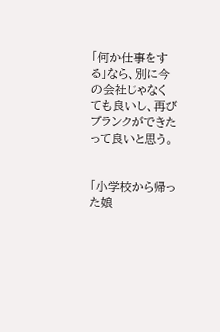「何か仕事をする」なら、別に今の会社じゃなくても良いし、再びブランクができたって良いと思う。


「小学校から帰った娘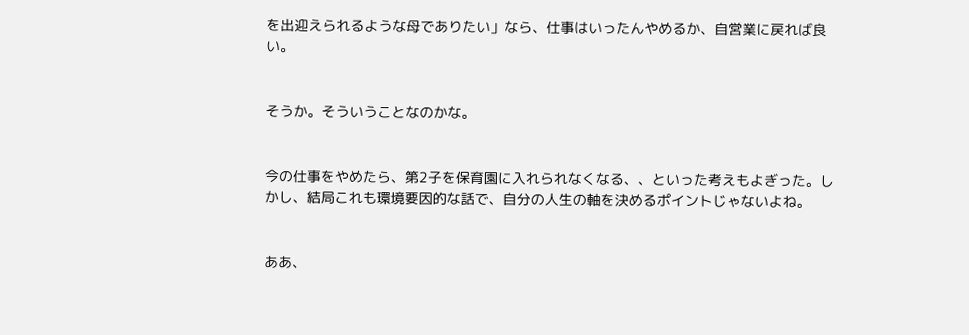を出迎えられるような母でありたい」なら、仕事はいったんやめるか、自営業に戻れば良い。


そうか。そういうことなのかな。


今の仕事をやめたら、第2子を保育園に入れられなくなる、、といった考えもよぎった。しかし、結局これも環境要因的な話で、自分の人生の軸を決めるポイントじゃないよね。


ああ、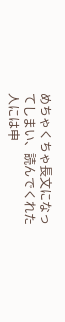めちゃくちゃ長文になってしまい、読んでくれた人には申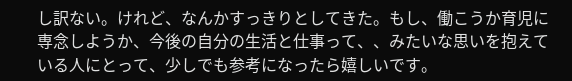し訳ない。けれど、なんかすっきりとしてきた。もし、働こうか育児に専念しようか、今後の自分の生活と仕事って、、みたいな思いを抱えている人にとって、少しでも参考になったら嬉しいです。